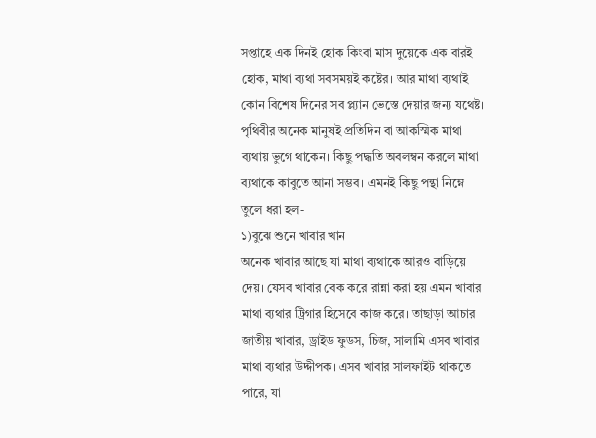সপ্তাহে এক দিনই হোক কিংবা মাস দুয়েকে এক বারই হোক, মাথা ব্যথা সবসময়ই কষ্টের। আর মাথা ব্যথাই কোন বিশেষ দিনের সব প্ল্যান ভেস্তে দেয়ার জন্য যথেষ্ট। পৃথিবীর অনেক মানুষই প্রতিদিন বা আকস্মিক মাথা ব্যথায় ভুগে থাকেন। কিছু পদ্ধতি অবলম্বন করলে মাথা ব্যথাকে কাবুতে আনা সম্ভব। এমনই কিছু পন্থা নিম্নে তুলে ধরা হল-
১)বুঝে শুনে খাবার খান
অনেক খাবার আছে যা মাথা ব্যথাকে আরও বাড়িয়ে দেয়। যেসব খাবার বেক করে রান্না করা হয় এমন খাবার মাথা ব্যথার ট্রিগার হিসেবে কাজ করে। তাছাড়া আচার জাতীয় খাবার, ড্রাইড ফুডস, চিজ, সালামি এসব খাবার মাথা ব্যথার উদ্দীপক। এসব খাবার সালফাইট থাকতে পারে, যা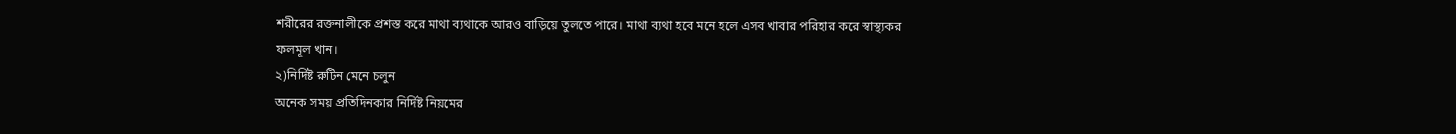শরীরের রক্তনালীকে প্রশস্ত করে মাথা ব্যথাকে আরও বাড়িয়ে তুলতে পারে। মাথা ব্যথা হবে মনে হলে এসব খাবার পরিহার করে স্বাস্থ্যকর ফলমূল খান।
২)নির্দিষ্ট রুটিন মেনে চলুন
অনেক সময় প্রতিদিনকার নির্দিষ্ট নিয়মের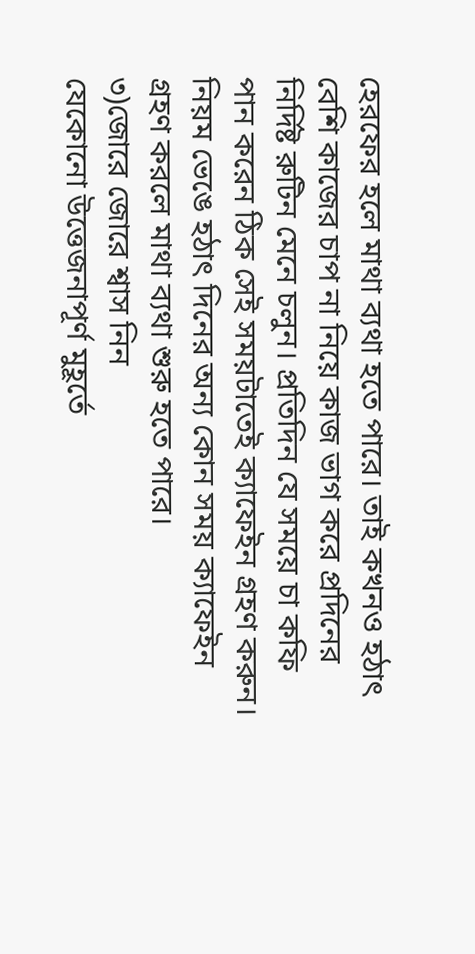হেরফের হলে মাথা ব্যথা হতে পারে। তাই কখনও হঠাৎ বেশি কাজের চাপ না নিয়ে কাজ ভাগ করে প্রদিনের নির্দিষ্ট রুটিন মেনে চলুন। প্রতিদিন যে সময়ে চা কফি পান করেন ঠিক সেই সময়টাতেই ক্যাফেইন গ্রহণ করুন। নিয়ম ভেঙে হঠাৎ দিনের অন্য কোন সময় ক্যাফেইন গ্রহণ করলে মাথা ব্যথা শুরু হতে পারে।
৩)জোরে জোরে শ্বাস নিন
যেকোনো উত্তেজনাপূর্ণ মুহূর্তে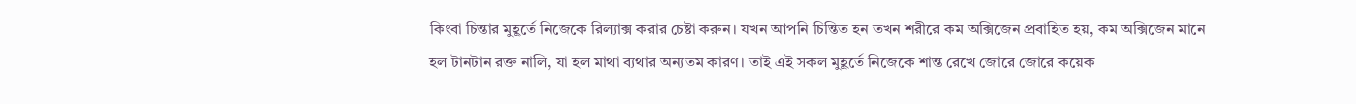কিংবা চিন্তার মুহূর্তে নিজেকে রিল্যাক্স করার চেষ্টা করুন। যখন আপনি চিন্তিত হন তখন শরীরে কম অক্সিজেন প্রবাহিত হয়, কম অক্সিজেন মানে হল টানটান রক্ত নালি, যা হল মাথা ব্যথার অন্যতম কারণ। তাই এই সকল মুহূর্তে নিজেকে শান্ত রেখে জোরে জোরে কয়েক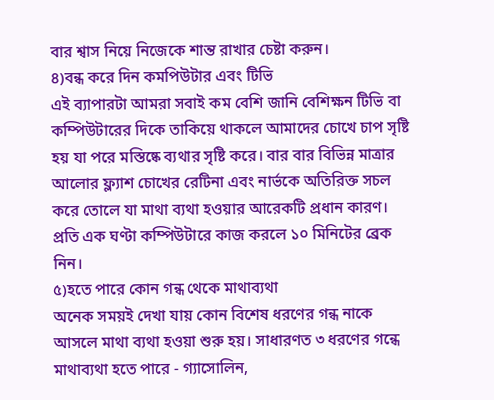বার শ্বাস নিয়ে নিজেকে শান্ত রাখার চেষ্টা করুন।
৪)বন্ধ করে দিন কমপিউটার এবং টিভি
এই ব্যাপারটা আমরা সবাই কম বেশি জানি বেশিক্ষন টিভি বা কম্পিউটারের দিকে তাকিয়ে থাকলে আমাদের চোখে চাপ সৃষ্টি হয় যা পরে মস্তিষ্কে ব্যথার সৃষ্টি করে। বার বার বিভিন্ন মাত্রার আলোর ফ্ল্যাশ চোখের রেটিনা এবং নার্ভকে অতিরিক্ত সচল করে তোলে যা মাথা ব্যথা হওয়ার আরেকটি প্রধান কারণ। প্রতি এক ঘণ্টা কম্পিউটারে কাজ করলে ১০ মিনিটের ব্রেক নিন।
৫)হতে পারে কোন গন্ধ থেকে মাথাব্যথা
অনেক সময়ই দেখা যায় কোন বিশেষ ধরণের গন্ধ নাকে আসলে মাথা ব্যথা হওয়া শুরু হয়। সাধারণত ৩ ধরণের গন্ধে মাথাব্যথা হতে পারে - গ্যাসোলিন,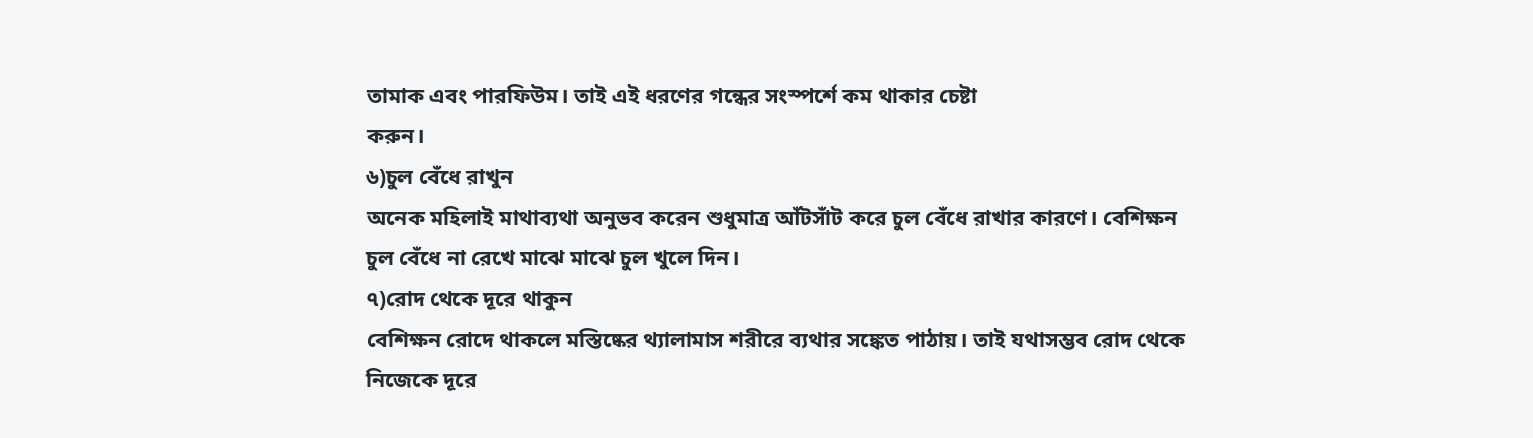তামাক এবং পারফিউম। তাই এই ধরণের গন্ধের সংস্পর্শে কম থাকার চেষ্টা
করুন।
৬)চুল বেঁধে রাখুন
অনেক মহিলাই মাথাব্যথা অনুভব করেন শুধুমাত্র আঁটসাঁট করে চুল বেঁধে রাখার কারণে। বেশিক্ষন চুল বেঁধে না রেখে মাঝে মাঝে চুল খুলে দিন।
৭)রোদ থেকে দূরে থাকুন
বেশিক্ষন রোদে থাকলে মস্তিষ্কের থ্যালামাস শরীরে ব্যথার সঙ্কেত পাঠায়। তাই যথাসম্ভব রোদ থেকে নিজেকে দূরে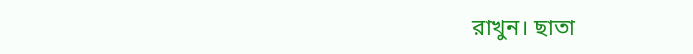রাখুন। ছাতা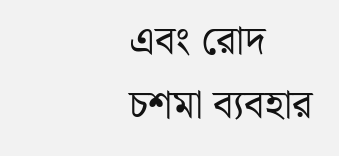এবং রোদ চশমা ব্যবহার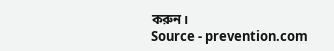করুন।
Source - prevention.com